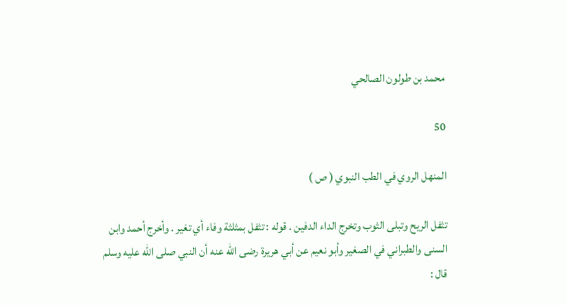محمد بن طولون الصالحي

50

المنهل الروي في الطب النبوي ( ص )

تثفل الريح وتبلى الثوب وتخرج الداء الدفين . قوله : تثفل بمثلثة وفاء أي تغير . وأخرج أحمد وابن السنى والطبراني في الصغير وأبو نعيم عن أبي هريرة رضى اللّه عنه أن النبي صلى اللّه عليه وسلم قال :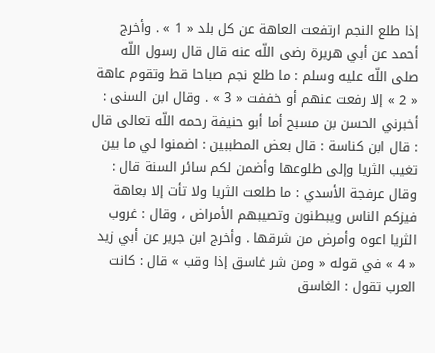إذا طلع النجم ارتفعت العاهة عن كل بلد « 1 » . وأخرج أحمد عن أبي هريرة رضى اللّه عنه قال قال رسول اللّه صلى اللّه عليه وسلم : ما طلع نجم صباحا قط وتقوم عاهة « 2 » إلا رفعت عنهم أو خففت « 3 » . وقال ابن السنى : أخبرني الحسن بن مسبح أما أبو حنيفة رحمه اللّه تعالى قال : قال ابن كناسة : قال بعض المطببين : اضمنوا لي ما بين تغيب الثريا وإلى طلوعها وأضمن لكم سائر السنة قال : وقال عرفجة الأسدي : ما طلعت الثريا ولا تأت إلا بعاهة فيزكم الناس ويبطنون وتصيبهم الأمراض ، وقال : غروب الثريا اعوه وأمرض من شرقها . وأخرج ابن جرير عن أبي زيد « 4 » في قوله « ومن شر غاسق إذا وقب » قال : كانت العرب تقول : الغاسق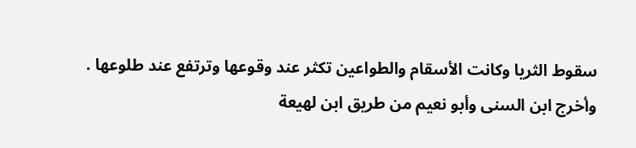سقوط الثريا وكانت الأسقام والطواعين تكثر عند وقوعها وترتفع عند طلوعها . وأخرج ابن السنى وأبو نعيم من طريق ابن لهيعة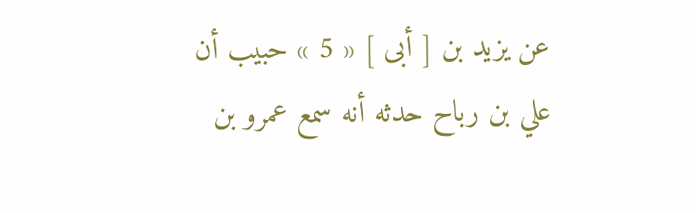عن يزيد بن [ أبى ] « 5 » حبيب أن علي بن رباح حدثه أنه سمع عمرو بن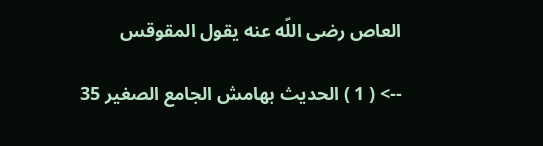العاص رضى اللّه عنه يقول المقوقس

--> ( 1 ) الحديث بهامش الجامع الصغير 35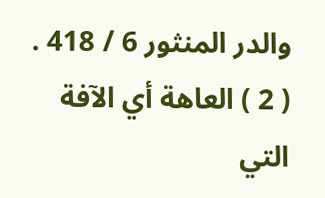والدر المنثور 6 / 418 . ( 2 ) العاهة أي الآفة التي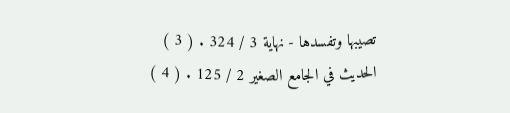تصيبها وتفسدها - نهاية 3 / 324 . ( 3 ) الحديث في الجامع الصغير 2 / 125 . ( 4 )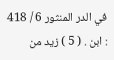في الدر المنثور 6 / 418 : ابن . ( 5 ) زيد من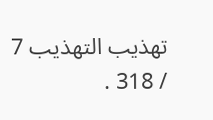تهذيب التهذيب 7 / 318 .